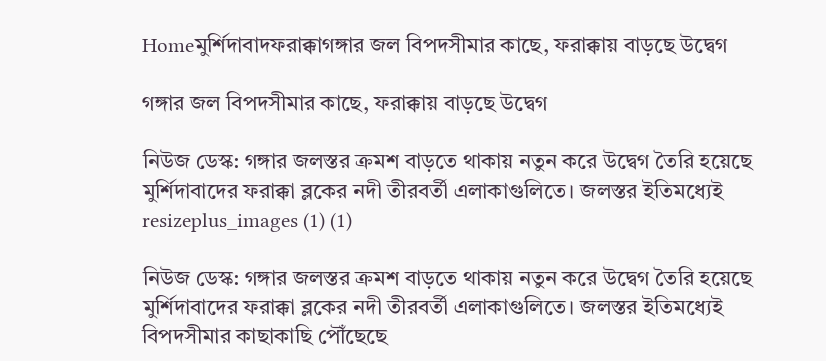Homeমুর্শিদাবাদফরাক্কাগঙ্গার জল বিপদসীমার কাছে, ফরাক্কায় বাড়ছে উদ্বেগ

গঙ্গার জল বিপদসীমার কাছে, ফরাক্কায় বাড়ছে উদ্বেগ

নিউজ ডেস্ক: গঙ্গার জলস্তর ক্রমশ বাড়তে থাকায় নতুন করে উদ্বেগ তৈরি হয়েছে মুর্শিদাবাদের ফরাক্কা ব্লকের নদী তীরবর্তী এলাকাগুলিতে। জলস্তর ইতিমধ্যেই
resizeplus_images (1) (1)

নিউজ ডেস্ক: গঙ্গার জলস্তর ক্রমশ বাড়তে থাকায় নতুন করে উদ্বেগ তৈরি হয়েছে মুর্শিদাবাদের ফরাক্কা ব্লকের নদী তীরবর্তী এলাকাগুলিতে। জলস্তর ইতিমধ্যেই বিপদসীমার কাছাকাছি পৌঁছেছে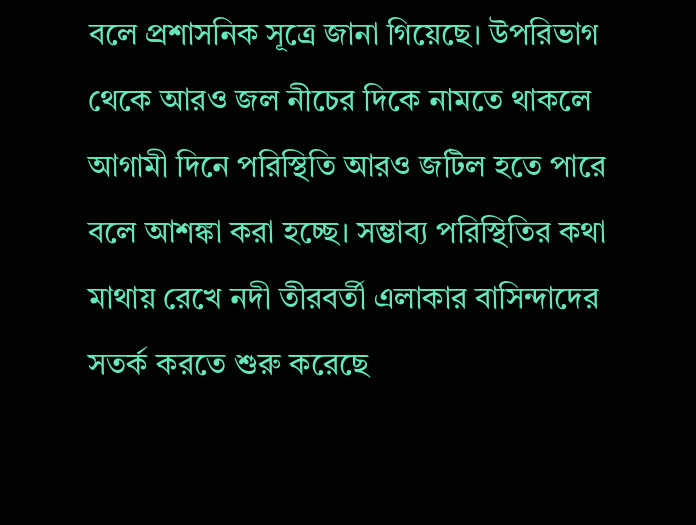বলে প্রশাসনিক সূত্রে জানা গিয়েছে। উপরিভাগ থেকে আরও জল নীচের দিকে নামতে থাকলে আগামী দিনে পরিস্থিতি আরও জটিল হতে পারে বলে আশঙ্কা করা হচ্ছে। সম্ভাব্য পরিস্থিতির কথা মাথায় রেখে নদী তীরবর্তী এলাকার বাসিন্দাদের সতর্ক করতে শুরু করেছে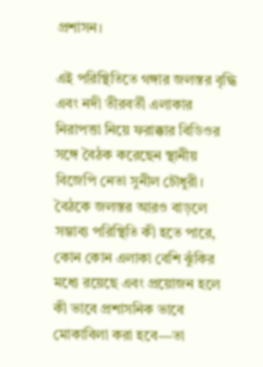প্রশাসন।

এই পরিস্থিতিতে গঙ্গার জলস্তর বৃদ্ধি এবং নদী তীরবর্তী এলাকার নিরাপত্তা নিয়ে ফরাক্কার বিডিওর সঙ্গে বৈঠক করেছেন স্থানীয় বিজেপি নেতা সুনীল চৌধুরী। বৈঠকে জলস্তর আরও বাড়লে সম্ভাব্য পরিস্থিতি কী হতে পারে, কোন কোন এলাকা বেশি ঝুঁকির মধ্যে রয়েছে এবং প্রয়োজন হলে কী ভাবে প্রশাসনিক ভাবে মোকাবিলা করা হবে—তা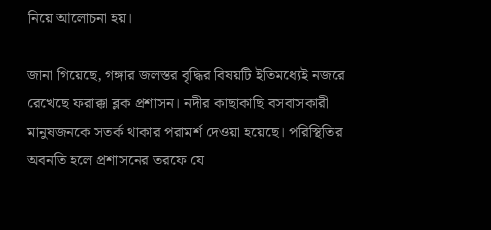নিয়ে আলোচনা হয়।

জানা গিয়েছে, গঙ্গার জলস্তর বৃদ্ধির বিষয়টি ইতিমধ্যেই নজরে রেখেছে ফরাক্কা ব্লক প্রশাসন। নদীর কাছাকাছি বসবাসকারী মানুষজনকে সতর্ক থাকার পরামর্শ দেওয়া হয়েছে। পরিস্থিতির অবনতি হলে প্রশাসনের তরফে যে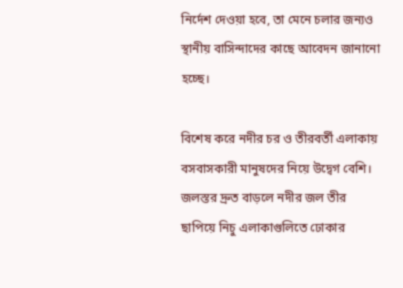নির্দেশ দেওয়া হবে, তা মেনে চলার জন্যও স্থানীয় বাসিন্দাদের কাছে আবেদন জানানো হচ্ছে।

বিশেষ করে নদীর চর ও তীরবর্তী এলাকায় বসবাসকারী মানুষদের নিয়ে উদ্বেগ বেশি। জলস্তর দ্রুত বাড়লে নদীর জল তীর ছাপিয়ে নিচু এলাকাগুলিতে ঢোকার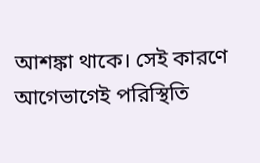আশঙ্কা থাকে। সেই কারণে আগেভাগেই পরিস্থিতি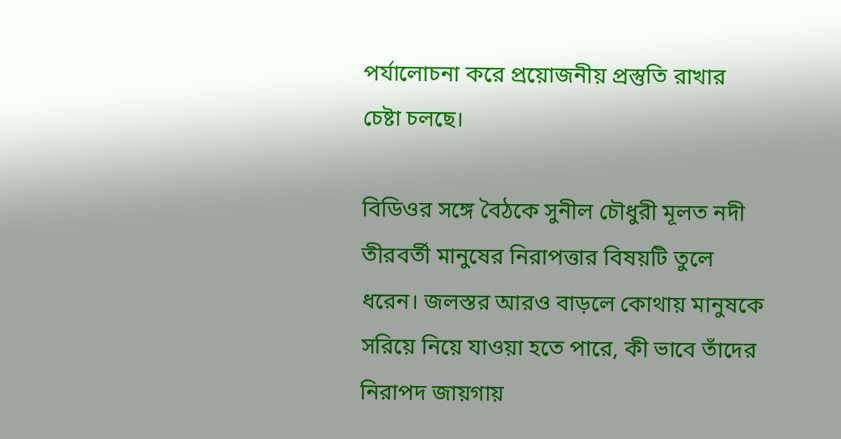পর্যালোচনা করে প্রয়োজনীয় প্রস্তুতি রাখার চেষ্টা চলছে।

বিডিওর সঙ্গে বৈঠকে সুনীল চৌধুরী মূলত নদী তীরবর্তী মানুষের নিরাপত্তার বিষয়টি তুলে ধরেন। জলস্তর আরও বাড়লে কোথায় মানুষকে সরিয়ে নিয়ে যাওয়া হতে পারে, কী ভাবে তাঁদের নিরাপদ জায়গায়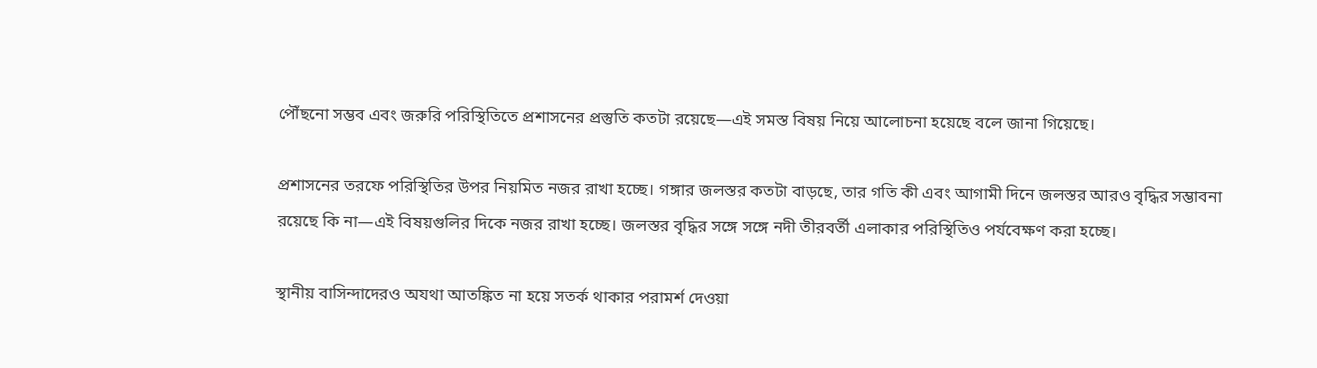পৌঁছনো সম্ভব এবং জরুরি পরিস্থিতিতে প্রশাসনের প্রস্তুতি কতটা রয়েছে—এই সমস্ত বিষয় নিয়ে আলোচনা হয়েছে বলে জানা গিয়েছে।

প্রশাসনের তরফে পরিস্থিতির উপর নিয়মিত নজর রাখা হচ্ছে। গঙ্গার জলস্তর কতটা বাড়ছে, তার গতি কী এবং আগামী দিনে জলস্তর আরও বৃদ্ধির সম্ভাবনা রয়েছে কি না—এই বিষয়গুলির দিকে নজর রাখা হচ্ছে। জলস্তর বৃদ্ধির সঙ্গে সঙ্গে নদী তীরবর্তী এলাকার পরিস্থিতিও পর্যবেক্ষণ করা হচ্ছে।

স্থানীয় বাসিন্দাদেরও অযথা আতঙ্কিত না হয়ে সতর্ক থাকার পরামর্শ দেওয়া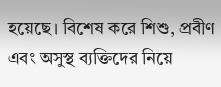হয়েছে। বিশেষ করে শিশু, প্রবীণ এবং অসুস্থ ব্যক্তিদের নিয়ে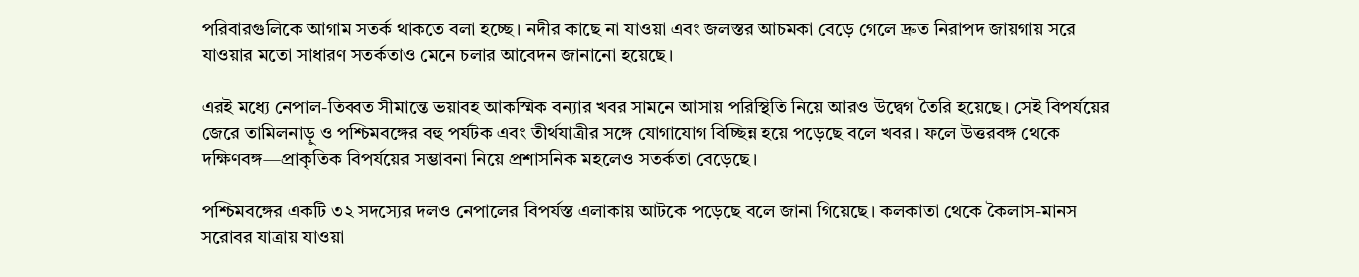পরিবারগুলিকে আগাম সতর্ক থাকতে বলা হচ্ছে। নদীর কাছে না যাওয়া এবং জলস্তর আচমকা বেড়ে গেলে দ্রুত নিরাপদ জায়গায় সরে যাওয়ার মতো সাধারণ সতর্কতাও মেনে চলার আবেদন জানানো হয়েছে।

এরই মধ্যে নেপাল-তিব্বত সীমান্তে ভয়াবহ আকস্মিক বন্যার খবর সামনে আসায় পরিস্থিতি নিয়ে আরও উদ্বেগ তৈরি হয়েছে। সেই বিপর্যয়ের জেরে তামিলনাড়ু ও পশ্চিমবঙ্গের বহু পর্যটক এবং তীর্থযাত্রীর সঙ্গে যোগাযোগ বিচ্ছিন্ন হয়ে পড়েছে বলে খবর। ফলে উত্তরবঙ্গ থেকে দক্ষিণবঙ্গ—প্রাকৃতিক বিপর্যয়ের সম্ভাবনা নিয়ে প্রশাসনিক মহলেও সতর্কতা বেড়েছে।

পশ্চিমবঙ্গের একটি ৩২ সদস্যের দলও নেপালের বিপর্যস্ত এলাকায় আটকে পড়েছে বলে জানা গিয়েছে। কলকাতা থেকে কৈলাস-মানস সরোবর যাত্রায় যাওয়া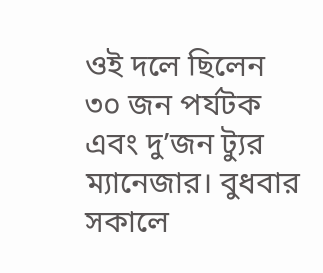ওই দলে ছিলেন ৩০ জন পর্যটক এবং দু’জন ট্যুর ম্যানেজার। বুধবার সকালে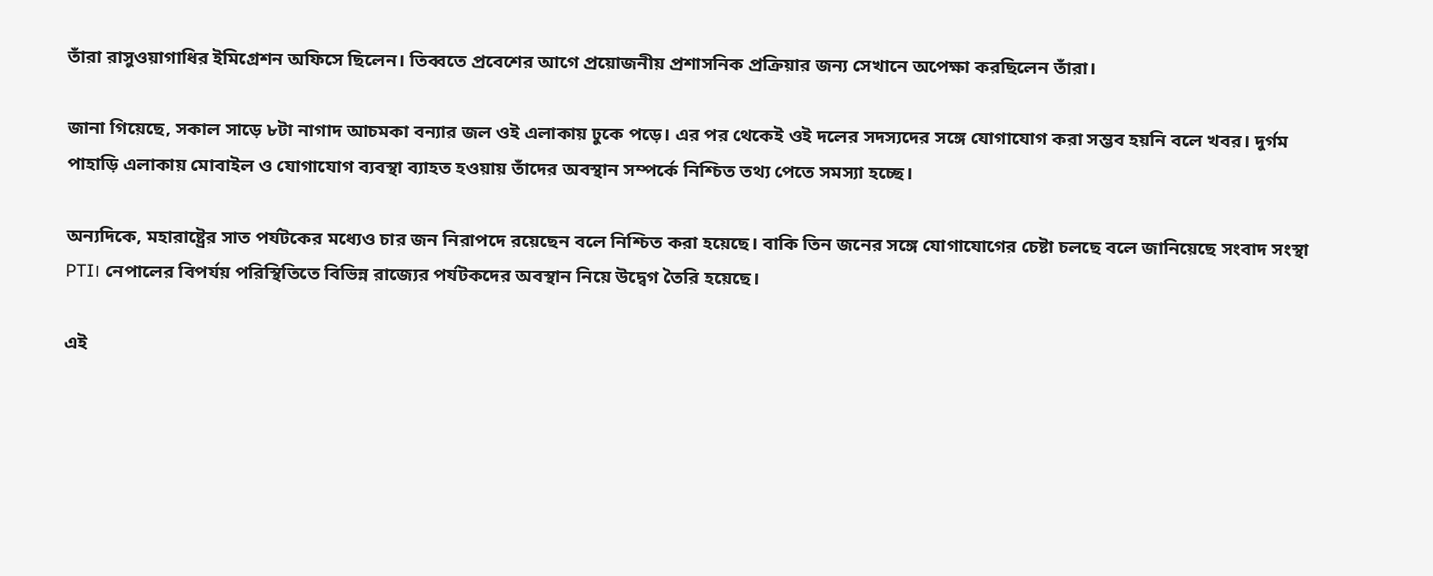তাঁরা রাসুওয়াগাধির ইমিগ্রেশন অফিসে ছিলেন। তিব্বতে প্রবেশের আগে প্রয়োজনীয় প্রশাসনিক প্রক্রিয়ার জন্য সেখানে অপেক্ষা করছিলেন তাঁরা।

জানা গিয়েছে, সকাল সাড়ে ৮টা নাগাদ আচমকা বন্যার জল ওই এলাকায় ঢুকে পড়ে। এর পর থেকেই ওই দলের সদস্যদের সঙ্গে যোগাযোগ করা সম্ভব হয়নি বলে খবর। দুর্গম পাহাড়ি এলাকায় মোবাইল ও যোগাযোগ ব্যবস্থা ব্যাহত হওয়ায় তাঁদের অবস্থান সম্পর্কে নিশ্চিত তথ্য পেতে সমস্যা হচ্ছে।

অন্যদিকে, মহারাষ্ট্রের সাত পর্যটকের মধ্যেও চার জন নিরাপদে রয়েছেন বলে নিশ্চিত করা হয়েছে। বাকি তিন জনের সঙ্গে যোগাযোগের চেষ্টা চলছে বলে জানিয়েছে সংবাদ সংস্থা PTI। নেপালের বিপর্যয় পরিস্থিতিতে বিভিন্ন রাজ্যের পর্যটকদের অবস্থান নিয়ে উদ্বেগ তৈরি হয়েছে।

এই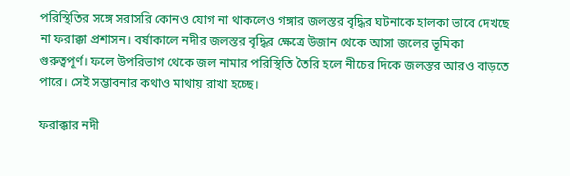পরিস্থিতির সঙ্গে সরাসরি কোনও যোগ না থাকলেও গঙ্গার জলস্তর বৃদ্ধির ঘটনাকে হালকা ভাবে দেখছে না ফরাক্কা প্রশাসন। বর্ষাকালে নদীর জলস্তর বৃদ্ধির ক্ষেত্রে উজান থেকে আসা জলের ভূমিকা গুরুত্বপূর্ণ। ফলে উপরিভাগ থেকে জল নামার পরিস্থিতি তৈরি হলে নীচের দিকে জলস্তর আরও বাড়তে পারে। সেই সম্ভাবনার কথাও মাথায় রাখা হচ্ছে।

ফরাক্কার নদী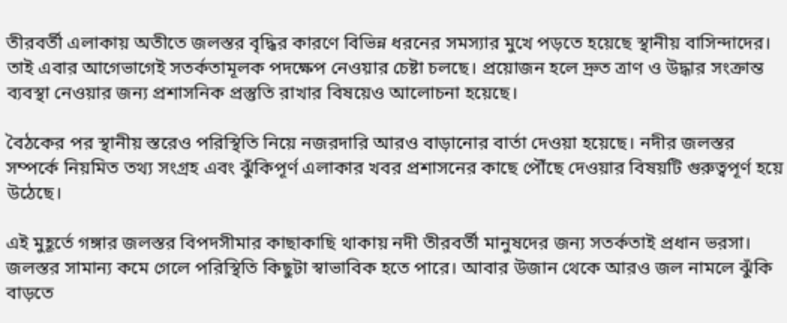তীরবর্তী এলাকায় অতীতে জলস্তর বৃদ্ধির কারণে বিভিন্ন ধরনের সমস্যার মুখে পড়তে হয়েছে স্থানীয় বাসিন্দাদের। তাই এবার আগেভাগেই সতর্কতামূলক পদক্ষেপ নেওয়ার চেষ্টা চলছে। প্রয়োজন হলে দ্রুত ত্রাণ ও উদ্ধার সংক্রান্ত ব্যবস্থা নেওয়ার জন্য প্রশাসনিক প্রস্তুতি রাখার বিষয়েও আলোচনা হয়েছে।

বৈঠকের পর স্থানীয় স্তরেও পরিস্থিতি নিয়ে নজরদারি আরও বাড়ানোর বার্তা দেওয়া হয়েছে। নদীর জলস্তর সম্পর্কে নিয়মিত তথ্য সংগ্রহ এবং ঝুঁকিপূর্ণ এলাকার খবর প্রশাসনের কাছে পৌঁছে দেওয়ার বিষয়টি গুরুত্বপূর্ণ হয়ে উঠেছে।

এই মুহূর্তে গঙ্গার জলস্তর বিপদসীমার কাছাকাছি থাকায় নদী তীরবর্তী মানুষদের জন্য সতর্কতাই প্রধান ভরসা। জলস্তর সামান্য কমে গেলে পরিস্থিতি কিছুটা স্বাভাবিক হতে পারে। আবার উজান থেকে আরও জল নামলে ঝুঁকি বাড়তে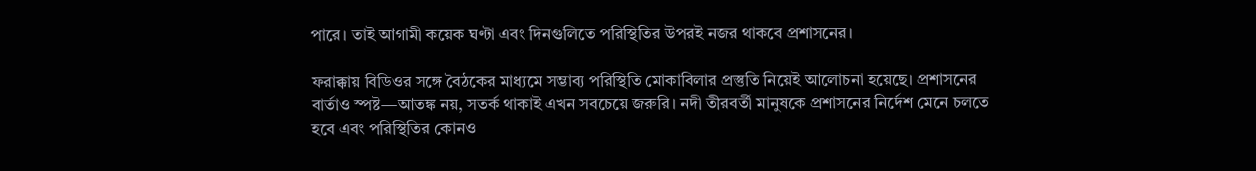পারে। তাই আগামী কয়েক ঘণ্টা এবং দিনগুলিতে পরিস্থিতির উপরই নজর থাকবে প্রশাসনের।

ফরাক্কায় বিডিওর সঙ্গে বৈঠকের মাধ্যমে সম্ভাব্য পরিস্থিতি মোকাবিলার প্রস্তুতি নিয়েই আলোচনা হয়েছে। প্রশাসনের বার্তাও স্পষ্ট—আতঙ্ক নয়, সতর্ক থাকাই এখন সবচেয়ে জরুরি। নদী তীরবর্তী মানুষকে প্রশাসনের নির্দেশ মেনে চলতে হবে এবং পরিস্থিতির কোনও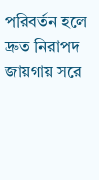পরিবর্তন হলে দ্রুত নিরাপদ জায়গায় সরে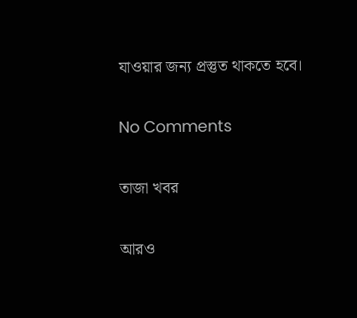যাওয়ার জন্য প্রস্তুত থাকতে হবে।

No Comments

তাজা খবর

আরও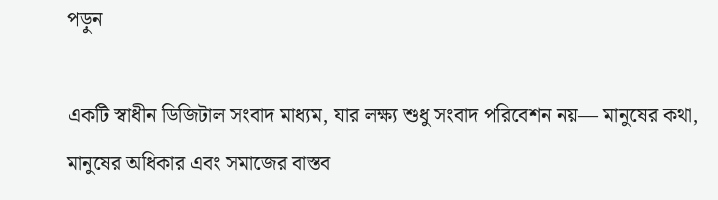পড়ুন

একটি স্বাধীন ডিজিটাল সংবাদ মাধ্যম, যার লক্ষ্য শুধু সংবাদ পরিবেশন নয়— মানুষের কথা, মানুষের অধিকার এবং সমাজের বাস্তব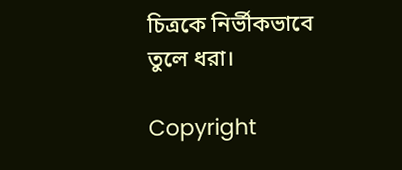চিত্রকে নির্ভীকভাবে তুলে ধরা।

Copyright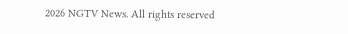2026 NGTV News. All rights reserved